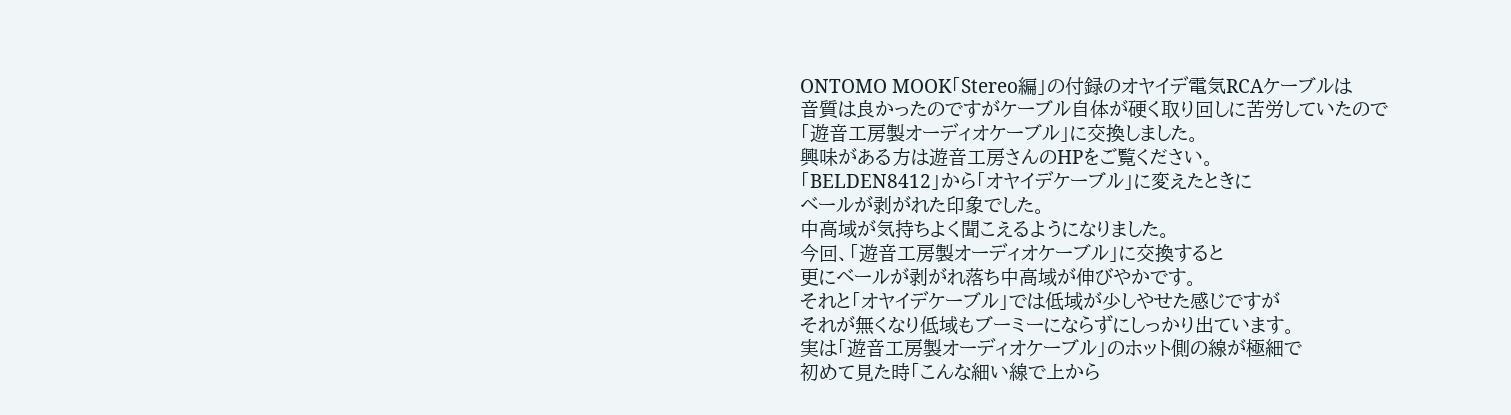ONTOMO MOOK「Stereo編」の付録のオヤイデ電気RCAケーブルは
音質は良かったのですがケーブル自体が硬く取り回しに苦労していたので
「遊音工房製オーディオケーブル」に交換しました。
興味がある方は遊音工房さんのHPをご覧ください。
「BELDEN8412」から「オヤイデケーブル」に変えたときに
ベールが剥がれた印象でした。
中高域が気持ちよく聞こえるようになりました。
今回、「遊音工房製オーディオケーブル」に交換すると
更にベールが剥がれ落ち中高域が伸びやかです。
それと「オヤイデケーブル」では低域が少しやせた感じですが
それが無くなり低域もブーミーにならずにしっかり出ています。
実は「遊音工房製オーディオケーブル」のホット側の線が極細で
初めて見た時「こんな細い線で上から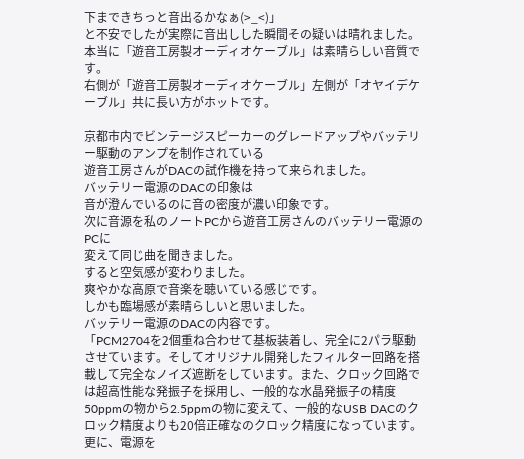下まできちっと音出るかなぁ(>_<)」
と不安でしたが実際に音出しした瞬間その疑いは晴れました。
本当に「遊音工房製オーディオケーブル」は素晴らしい音質です。
右側が「遊音工房製オーディオケーブル」左側が「オヤイデケーブル」共に長い方がホットです。

京都市内でビンテージスピーカーのグレードアップやバッテリー駆動のアンプを制作されている
遊音工房さんがDACの試作機を持って来られました。
バッテリー電源のDACの印象は
音が澄んでいるのに音の密度が濃い印象です。
次に音源を私のノートPCから遊音工房さんのバッテリー電源のPCに
変えて同じ曲を聞きました。
すると空気感が変わりました。
爽やかな高原で音楽を聴いている感じです。
しかも臨場感が素晴らしいと思いました。
バッテリー電源のDACの内容です。
「PCM2704を2個重ね合わせて基板装着し、完全に2パラ駆動させています。そしてオリジナル開発したフィルター回路を搭載して完全なノイズ遮断をしています。また、クロック回路では超高性能な発振子を採用し、一般的な水晶発振子の精度50ppmの物から2.5ppmの物に変えて、一般的なUSB DACのクロック精度よりも20倍正確なのクロック精度になっています。
更に、電源を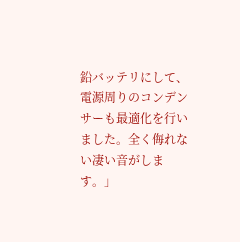鉛バッテリにして、電源周りのコンデンサーも最適化を行いました。全く侮れない凄い音がします。」